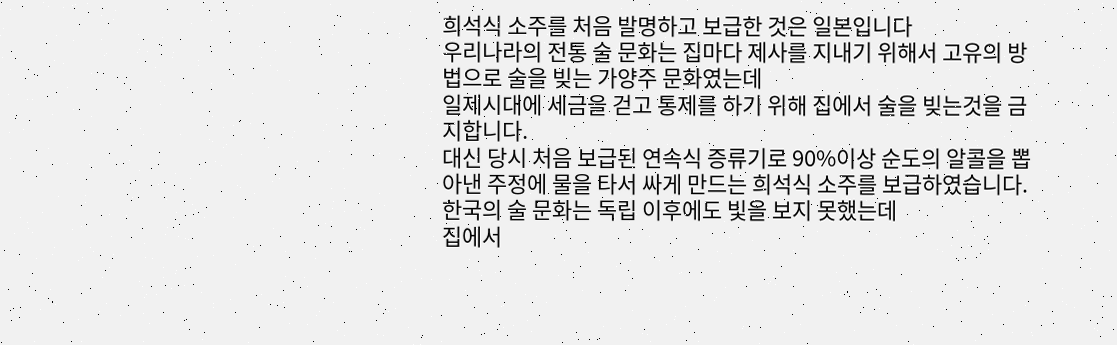희석식 소주를 처음 발명하고 보급한 것은 일본입니다
우리나라의 전통 술 문화는 집마다 제사를 지내기 위해서 고유의 방법으로 술을 빚는 가양주 문화였는데
일제시대에 세금을 걷고 통제를 하기 위해 집에서 술을 빚는것을 금지합니다.
대신 당시 처음 보급된 연속식 증류기로 90%이상 순도의 알콜을 뽑아낸 주정에 물을 타서 싸게 만드는 희석식 소주를 보급하였습니다.
한국의 술 문화는 독립 이후에도 빛을 보지 못했는데
집에서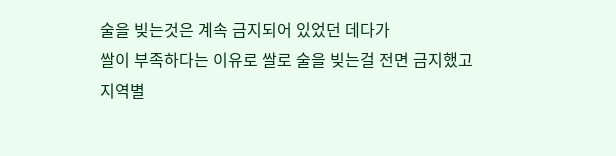술을 빚는것은 계속 금지되어 있었던 데다가
쌀이 부족하다는 이유로 쌀로 술을 빚는걸 전면 금지했고
지역별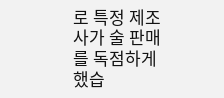로 특정 제조사가 술 판매를 독점하게 했습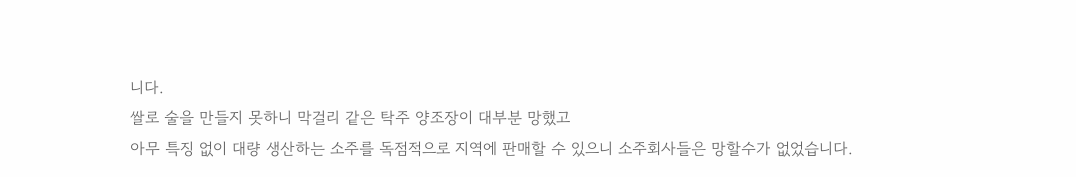니다.
쌀로 술을 만들지 못하니 막걸리 같은 탁주 양조장이 대부분 망했고
아무 특징 없이 대량 생산하는 소주를 독점적으로 지역에 판매할 수 있으니 소주회사들은 망할수가 없었습니다.